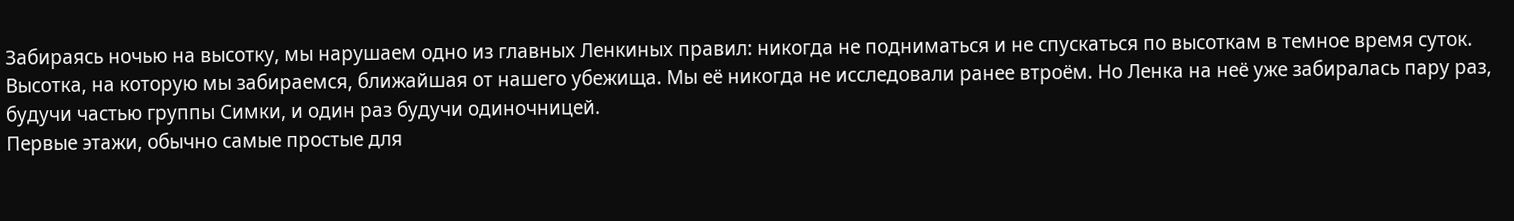Забираясь ночью на высотку, мы нарушаем одно из главных Ленкиных правил: никогда не подниматься и не спускаться по высоткам в темное время суток. Высотка, на которую мы забираемся, ближайшая от нашего убежища. Мы её никогда не исследовали ранее втроём. Но Ленка на неё уже забиралась пару раз, будучи частью группы Симки, и один раз будучи одиночницей.
Первые этажи, обычно самые простые для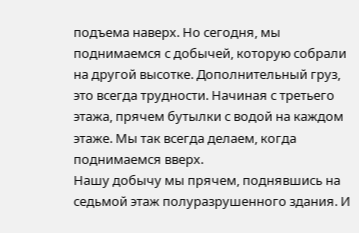подъема наверх. Но сегодня, мы поднимаемся с добычей, которую собрали на другой высотке. Дополнительный груз, это всегда трудности. Начиная с третьего этажа, прячем бутылки с водой на каждом этаже. Мы так всегда делаем, когда поднимаемся вверх.
Нашу добычу мы прячем, поднявшись на седьмой этаж полуразрушенного здания. И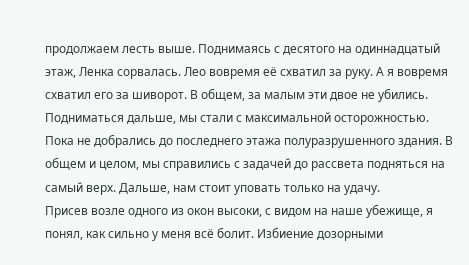продолжаем лесть выше. Поднимаясь с десятого на одиннадцатый этаж, Ленка сорвалась. Лео вовремя её схватил за руку. А я вовремя схватил его за шиворот. В общем, за малым эти двое не убились.
Подниматься дальше, мы стали с максимальной осторожностью. Пока не добрались до последнего этажа полуразрушенного здания. В общем и целом, мы справились с задачей до рассвета подняться на самый верх. Дальше, нам стоит уповать только на удачу.
Присев возле одного из окон высоки, с видом на наше убежище, я понял, как сильно у меня всё болит. Избиение дозорными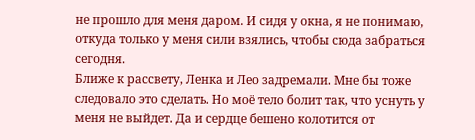не прошло для меня даром. И сидя у окна, я не понимаю, откуда только у меня сили взялись, чтобы сюда забраться сегодня.
Ближе к рассвету, Ленка и Лео задремали. Мне бы тоже следовало это сделать. Но моё тело болит так, что уснуть у меня не выйдет. Да и сердце бешено колотится от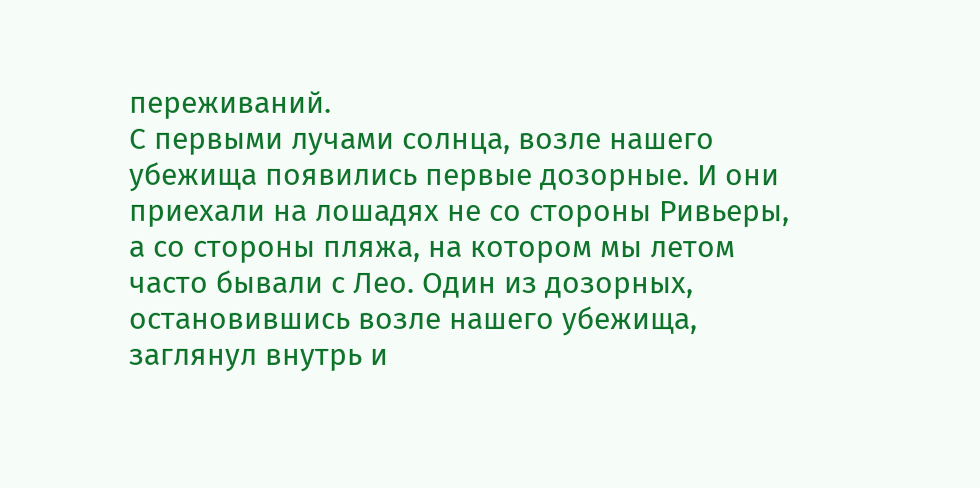переживаний.
С первыми лучами солнца, возле нашего убежища появились первые дозорные. И они приехали на лошадях не со стороны Ривьеры, а со стороны пляжа, на котором мы летом часто бывали с Лео. Один из дозорных, остановившись возле нашего убежища, заглянул внутрь и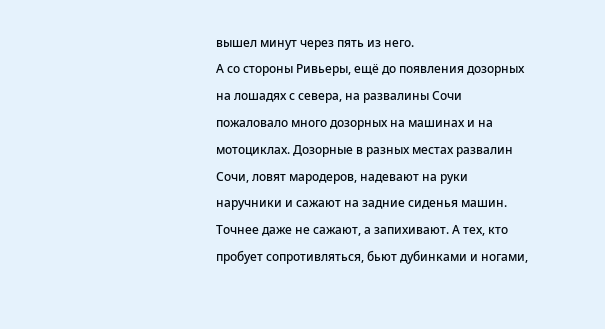вышел минут через пять из него.
А со стороны Ривьеры, ещё до появления дозорных на лошадях с севера, на развалины Сочи пожаловало много дозорных на машинах и на мотоциклах. Дозорные в разных местах развалин Сочи, ловят мародеров, надевают на руки наручники и сажают на задние сиденья машин. Точнее даже не сажают, а запихивают. А тех, кто пробует сопротивляться, бьют дубинками и ногами,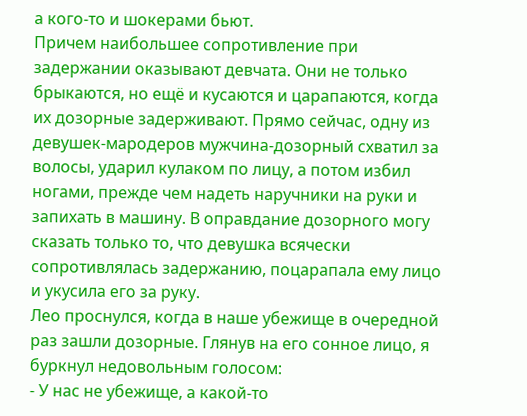а кого-то и шокерами бьют.
Причем наибольшее сопротивление при задержании оказывают девчата. Они не только брыкаются, но ещё и кусаются и царапаются, когда их дозорные задерживают. Прямо сейчас, одну из девушек-мародеров мужчина-дозорный схватил за волосы, ударил кулаком по лицу, а потом избил ногами, прежде чем надеть наручники на руки и запихать в машину. В оправдание дозорного могу сказать только то, что девушка всячески сопротивлялась задержанию, поцарапала ему лицо и укусила его за руку.
Лео проснулся, когда в наше убежище в очередной раз зашли дозорные. Глянув на его сонное лицо, я буркнул недовольным голосом:
- У нас не убежище, а какой-то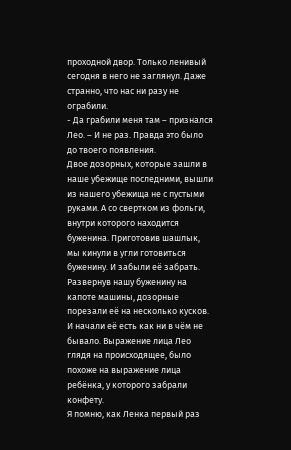проходной двор. Только ленивый сегодня в него не заглянул. Даже странно, что нас ни разу не ограбили.
- Да грабили меня там – признался Лео. – И не раз. Правда это было до твоего появления.
Двое дозорных, которые зашли в наше убежище последними, вышли из нашего убежища не с пустыми руками. А со свертком из фольги, внутри которого находится буженина. Приготовив шашлык, мы кинули в угли готовиться буженину. И забыли её забрать.
Развернув нашу буженину на капоте машины, дозорные порезали её на несколько кусков. И начали её есть как ни в чём не бывало. Выражение лица Лео глядя на происходящее, было похоже на выражение лица ребёнка, у которого забрали конфету.
Я помню, как Ленка первый раз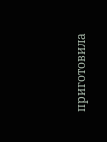приготовила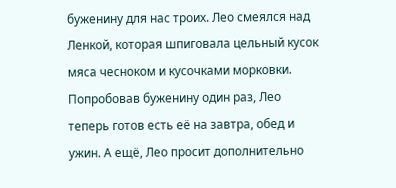буженину для нас троих. Лео смеялся над Ленкой, которая шпиговала цельный кусок мяса чесноком и кусочками морковки. Попробовав буженину один раз, Лео теперь готов есть её на завтра, обед и ужин. А ещё, Лео просит дополнительно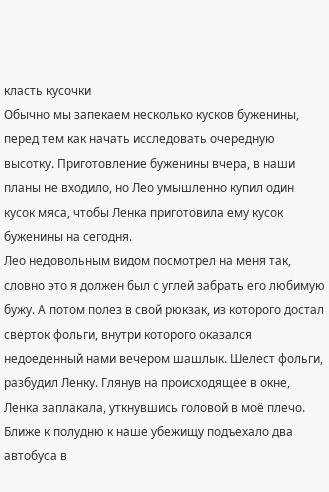класть кусочки
Обычно мы запекаем несколько кусков буженины, перед тем как начать исследовать очередную высотку. Приготовление буженины вчера, в наши планы не входило, но Лео умышленно купил один кусок мяса, чтобы Ленка приготовила ему кусок буженины на сегодня.
Лео недовольным видом посмотрел на меня так, словно это я должен был с углей забрать его любимую бужу. А потом полез в свой рюкзак, из которого достал сверток фольги, внутри которого оказался недоеденный нами вечером шашлык. Шелест фольги, разбудил Ленку. Глянув на происходящее в окне, Ленка заплакала, уткнувшись головой в моё плечо.
Ближе к полудню к наше убежищу подъехало два автобуса в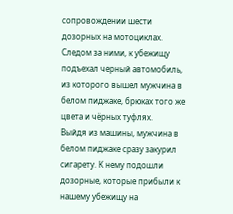сопровождении шести дозорных на мотоциклах. Следом за ними, к убежищу подъехал черный автомобиль, из которого вышел мужчина в белом пиджаке, брюках того же цвета и чёрных туфлях.
Выйдя из машины, мужчина в белом пиджаке сразу закурил сигарету. К нему подошли дозорные, которые прибыли к нашему убежищу на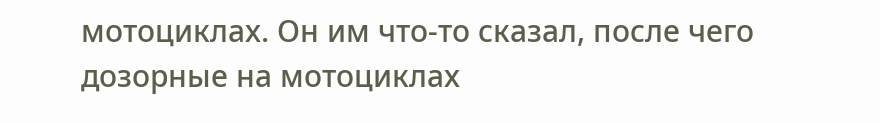мотоциклах. Он им что-то сказал, после чего дозорные на мотоциклах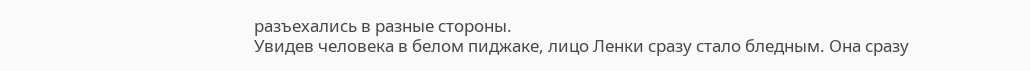разъехались в разные стороны.
Увидев человека в белом пиджаке, лицо Ленки сразу стало бледным. Она сразу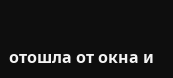отошла от окна и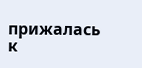прижалась к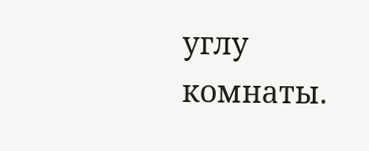углу комнаты.